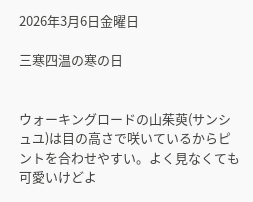2026年3月6日金曜日

三寒四温の寒の日


ウォーキングロードの山茱萸(サンシュユ)は目の高さで咲いているからピントを合わせやすい。よく見なくても可愛いけどよ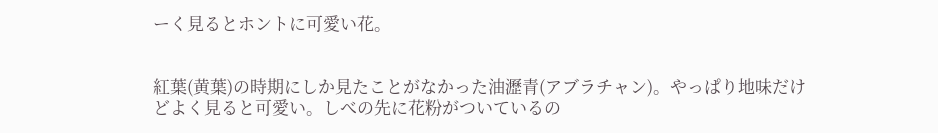ーく見るとホントに可愛い花。


紅葉(黄葉)の時期にしか見たことがなかった油瀝青(アブラチャン)。やっぱり地味だけどよく見ると可愛い。しべの先に花粉がついているの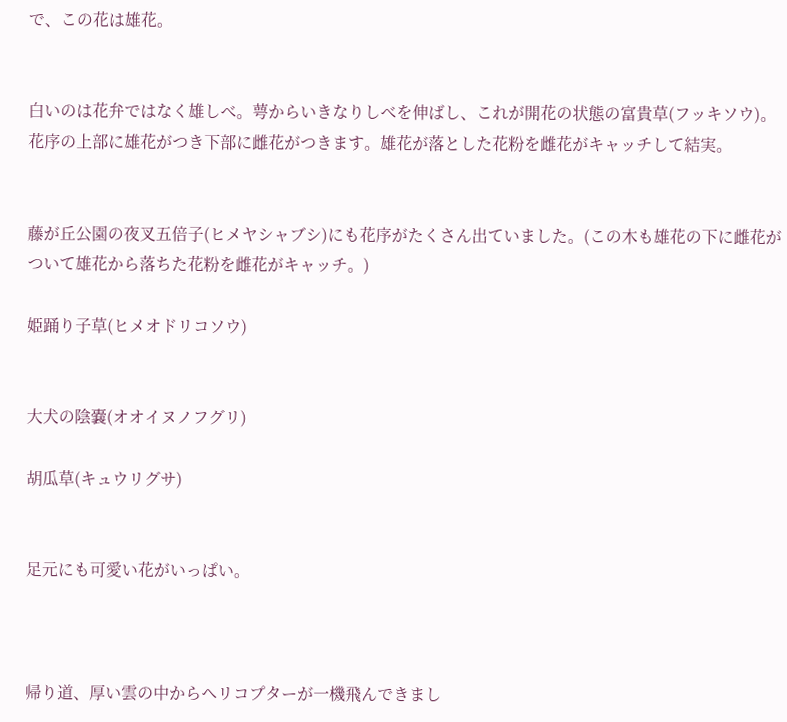で、この花は雄花。


白いのは花弁ではなく雄しべ。萼からいきなりしべを伸ばし、これが開花の状態の富貴草(フッキソウ)。花序の上部に雄花がつき下部に雌花がつきます。雄花が落とした花粉を雌花がキャッチして結実。


藤が丘公園の夜叉五倍子(ヒメヤシャブシ)にも花序がたくさん出ていました。(この木も雄花の下に雌花がついて雄花から落ちた花粉を雌花がキャッチ。)

姫踊り子草(ヒメオドリコソウ)


大犬の陰嚢(オオイヌノフグリ)

胡瓜草(キュウリグサ)


足元にも可愛い花がいっぱい。



帰り道、厚い雲の中からヘリコプターが一機飛んできまし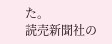た。
読売新聞社の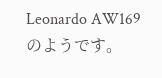Leonardo AW169のようです。